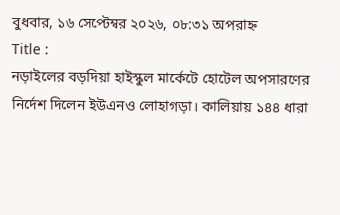বুধবার, ১৬ সেপ্টেম্বর ২০২৬, ০৮:৩১ অপরাহ্ন
Title :
নড়াইলের বড়দিয়া হাইস্কুল মার্কেটে হোটেল অপসারণের নির্দেশ দিলেন ইউএনও লোহাগড়া। কালিয়ায় ১৪৪ ধারা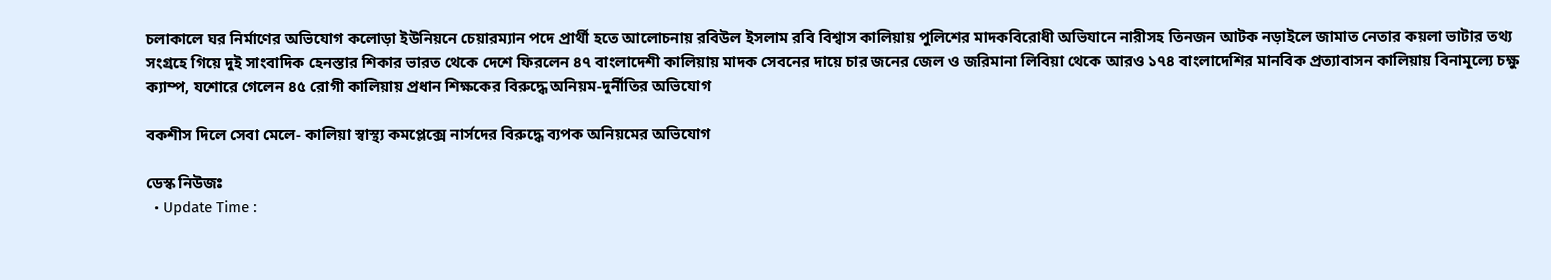চলাকালে ঘর নির্মাণের অভিযোগ কলোড়া ইউনিয়নে চেয়ারম্যান পদে প্রার্থী হতে আলোচনায় রবিউল ইসলাম রবি বিশ্বাস কালিয়ায় পুলিশের মাদকবিরোধী অভিযানে নারীসহ তিনজন আটক নড়াইলে জামাত নেতার কয়লা ভাটার তথ্য সংগ্রহে গিয়ে দুই সাংবাদিক হেনস্তার শিকার ভারত থেকে দেশে ফিরলেন ৪৭ বাংলাদেশী কালিয়ায় মাদক সেবনের দায়ে চার জনের জেল ও জরিমানা লিবিয়া থেকে আরও ১৭৪ বাংলাদেশির মানবিক প্রত্যাবাসন কালিয়ায় বিনামূল্যে চক্ষু ক্যাম্প, যশোরে গেলেন ৪৫ রোগী কালিয়ায় প্রধান শিক্ষকের বিরুদ্ধে অনিয়ম-দুর্নীতির অভিযোগ

বকশীস দিলে সেবা মেলে- কালিয়া স্বাস্থ্য কমপ্লেক্সে নার্সদের বিরুদ্ধে ব্যপক অনিয়মের অভিযোগ

ডেস্ক নিউজঃ
  • Update Time :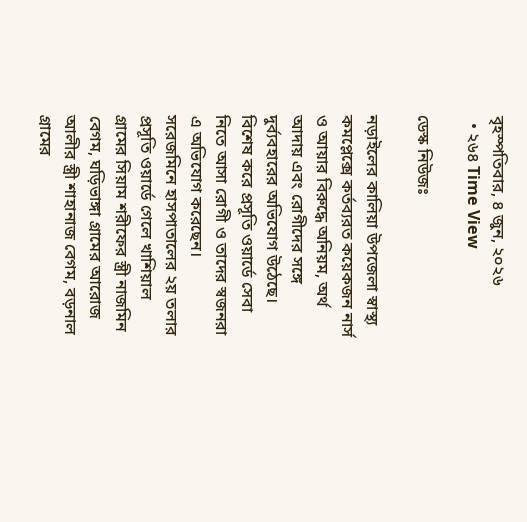বৃহস্পতিবার, ৪ জুন, ২০২৬
  • ২৬৪ Time View

ডেস্ক নিউজঃ

নড়াইলের কালিয়া উপজেলা স্বাস্থ্য কমপ্লেক্সে কর্তব্যরত কয়েকজন নার্স ও আয়ার বিরুদ্ধে অনিয়ম, অর্থ আদায় এবং রোগীদের সঙ্গে দুর্ব্যবহারের অভিযোগ উঠেছে। বিশেষ করে প্রসূতি ওয়ার্ডে সেবা নিতে আসা রোগী ও তাদের স্বজনরা এ অভিযোগ করেছেন।
সরেজমিনে হাসপাতালের ২য় তলার প্রসূতি ওয়ার্ডে গেলে খাশিয়াল গ্রামের সিয়াম শরীফের স্ত্রী নাজমিন বেগম, ঘড়িভাঙ্গা গ্রামের আরোজ আলীর স্ত্রী শাহানাজ বেগম, বড়নাল গ্রামের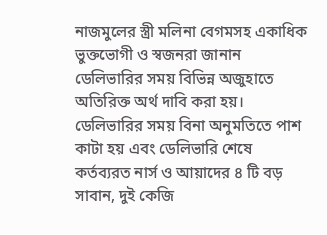নাজমুলের স্ত্রী মলিনা বেগমসহ একাধিক ভুক্তভোগী ও স্বজনরা জানান ডেলিভারির সময় বিভিন্ন অজুহাতে অতিরিক্ত অর্থ দাবি করা হয়। ডেলিভারির সময় বিনা অনুমতিতে পাশ কাটা হয় এবং ডেলিভারি শেষে কর্তব্যরত নার্স ও আয়াদের ৪ টি বড় সাবান, দুই কেজি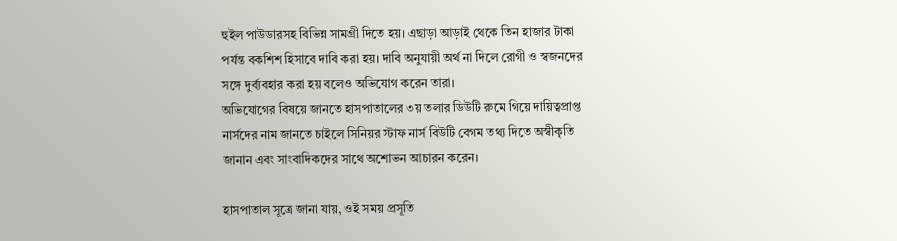হুইল পাউডারসহ বিভিন্ন সামগ্রী দিতে হয়। এছাড়া আড়াই থেকে তিন হাজার টাকা পর্যন্ত বকশিশ হিসাবে দাবি করা হয়। দাবি অনুযায়ী অর্থ না দিলে রোগী ও স্বজনদের সঙ্গে দুর্ব্যবহার করা হয় বলেও অভিযোগ করেন তারা।
অভিযোগের বিষয়ে জানতে হাসপাতালের ৩য় তলার ডিউটি রুমে গিয়ে দায়িত্বপ্রাপ্ত নার্সদের নাম জানতে চাইলে সিনিয়র স্টাফ নার্স বিউটি বেগম তথ্য দিতে অস্বীকৃতি জানান এবং সাংবাদিকদের সাথে অশোভন আচারন করেন।

হাসপাতাল সূত্রে জানা যায়, ওই সময় প্রসূতি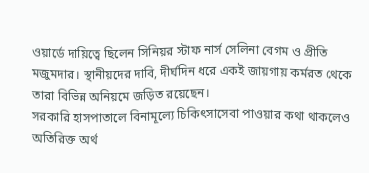ওয়ার্ডে দায়িত্বে ছিলেন সিনিয়র স্টাফ নার্স সেলিনা বেগম ও প্রীতি মজুমদার। স্থানীয়দের দাবি, দীর্ঘদিন ধরে একই জায়গায় কর্মরত থেকে তারা বিভিন্ন অনিয়মে জড়িত রয়েছেন।
সরকারি হাসপাতালে বিনামূল্যে চিকিৎসাসেবা পাওয়ার কথা থাকলেও অতিরিক্ত অর্থ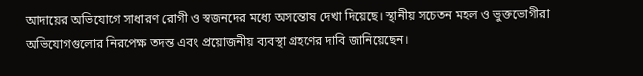আদায়ের অভিযোগে সাধারণ রোগী ও স্বজনদের মধ্যে অসন্তোষ দেখা দিয়েছে। স্থানীয় সচেতন মহল ও ভুক্তভোগীরা অভিযোগগুলোর নিরপেক্ষ তদন্ত এবং প্রয়োজনীয় ব্যবস্থা গ্রহণের দাবি জানিয়েছেন।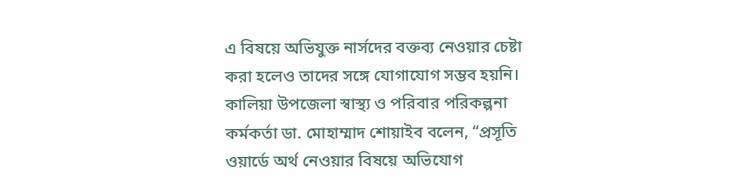এ বিষয়ে অভিযুক্ত নার্সদের বক্তব্য নেওয়ার চেষ্টা করা হলেও তাদের সঙ্গে যোগাযোগ সম্ভব হয়নি।
কালিয়া উপজেলা স্বাস্থ্য ও পরিবার পরিকল্পনা কর্মকর্তা ডা. মোহাম্মাদ শোয়াইব বলেন, “প্রসূতি ওয়ার্ডে অর্থ নেওয়ার বিষয়ে অভিযোগ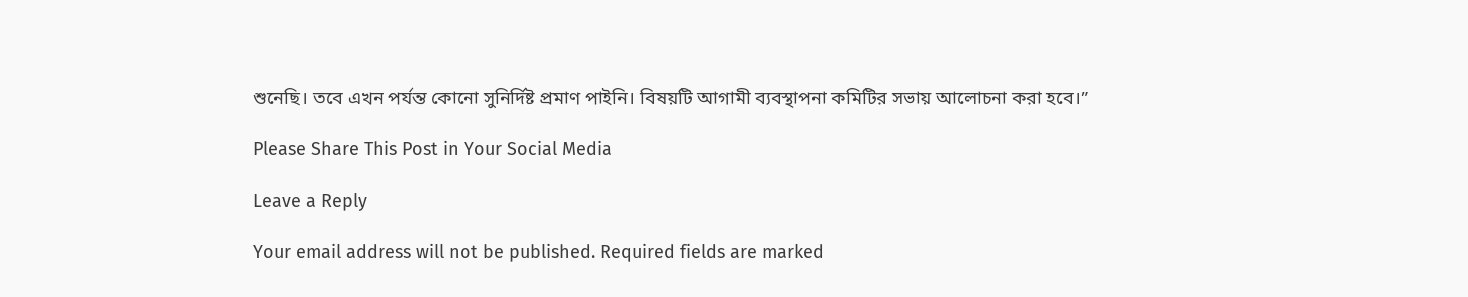শুনেছি। তবে এখন পর্যন্ত কোনো সুনির্দিষ্ট প্রমাণ পাইনি। বিষয়টি আগামী ব্যবস্থাপনা কমিটির সভায় আলোচনা করা হবে।”

Please Share This Post in Your Social Media

Leave a Reply

Your email address will not be published. Required fields are marked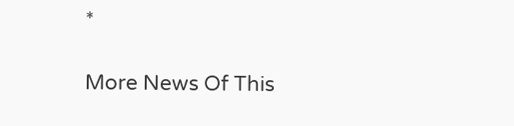*

More News Of This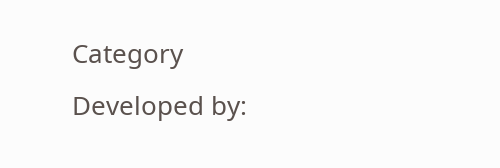Category
Developed by: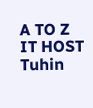A TO Z IT HOST
Tuhin